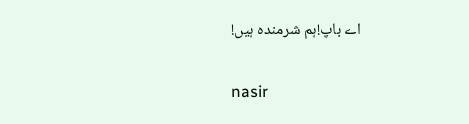اے باپ!ہم شرمندہ ہیں!

nasir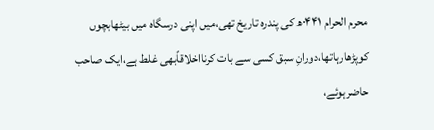محرم الحرام ۰۴۴۱ھ کی پندرہ تاریخ تھی،میں اپنی درسگاہ میں بیٹھابچوں کوپڑھارہاتھا،دورانِ سبق کسی سے بات کرنااخلاقاًبھی غلط ہے،ایک صاحب حاضرہوئے،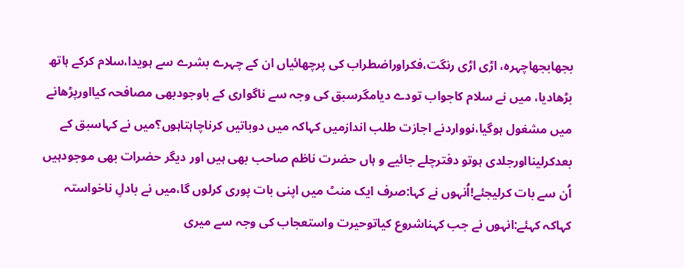بجھابجھاچہرہ، اڑی اڑی رنگت،فکراوراضطراب کی پرچھائیاں ان کے چہرے بشرے سے ہویدا،سلام کرکے ہاتھ بڑھادیا، میں نے سلام کاجواب تودے دیامگرسبق کی وجہ سے ناگواری کے باوجودبھی مصافحہ کیااورپڑھانے میں مشغول ہوگیا،نوواردنے اجازت طلب اندازمیں کہاکہ میں دوباتیں کرناچاہتاہوں؟میں نے کہاسبق کے بعدکرلینااورجلدی ہوتو دفترچلے جائیے و ہاں حضرت ناظم صاحب بھی ہیں اور دیگر حضرات بھی موجودہیں اُن سے بات کرلیجئے!اُنہوں نے کہا:صرف ایک منٹ میں اپنی بات پوری کرلوں گا،میں نے بادلِ ناخواستہ کہاکہ کہئے:انہوں نے جب کہناشروع کیاتوحیرت واستعجاب کی وجہ سے میری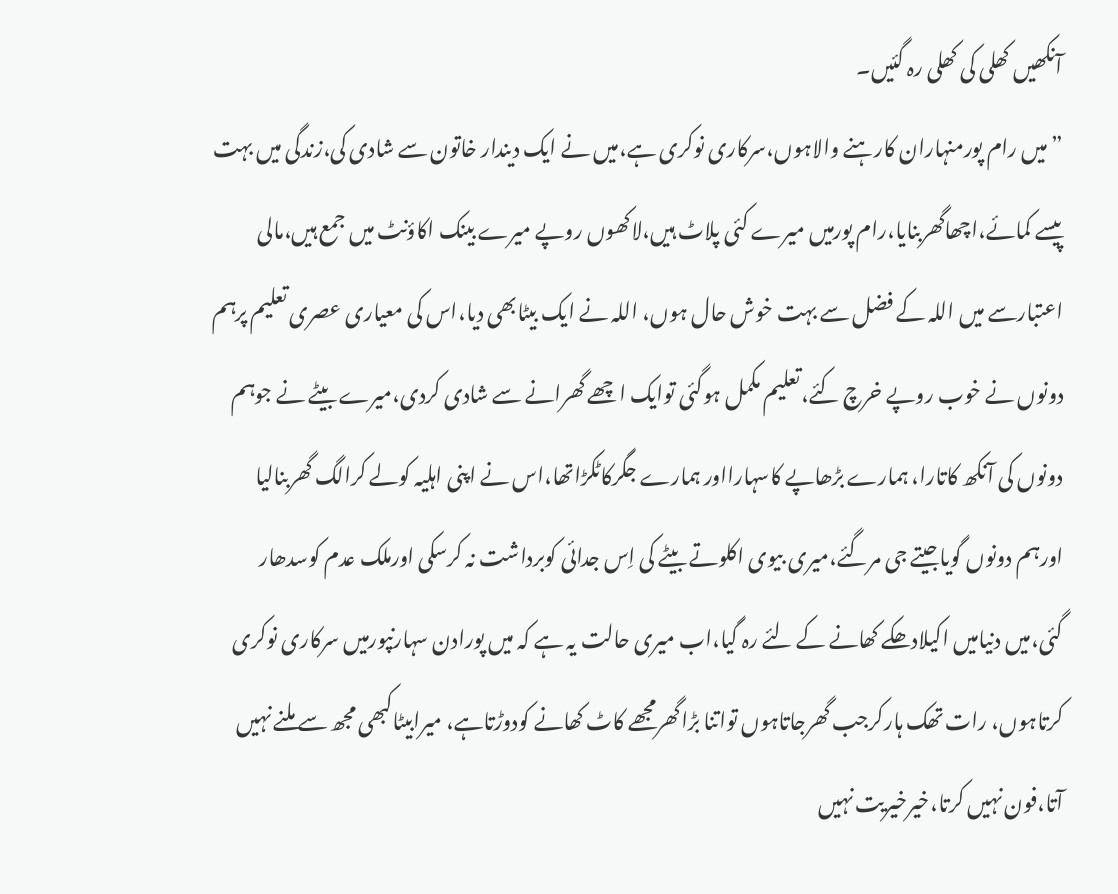آنکھیں کھلی کی کھلی رہ گئیں۔
”میں رام پورمنہاران کارہنے والاہوں،سرکاری نوکری ہے،میں نے ایک دیندار خاتون سے شادی کی،زندگی میں بہت پیسے کمائے،اچھاگھربنایا،رام پورمیں میرے کئی پلاٹ ہیں،لاکھوں روپے میرے بینک اکاؤنٹ میں جمع ہیں،مالی اعتبارسے میں اللہ کے فضل سے بہت خوش حال ہوں، اللہ نے ایک بیٹابھی دیا،اس کی معیاری عصری تعلیم پرہم دونوں نے خوب روپے خرچ کئے،تعلیم مکمل ہوگئی توایک اچھے گھرانے سے شادی کردی،میرے بیٹے نے جوہم دونوں کی آنکھ کاتارا، ہمارے بڑھاپے کاسہارااور ہمارے جگرکاٹکڑاتھا،اس نے اپنی اہلیہ کولے کرالگ گھربنالیا اورہم دونوں گویاجیتے جی مرگئے،میری بیوی اکلوتے بیٹے کی اِس جدائی کوبرداشت نہ کرسکی اورملک عدم کوسدھار گئی،میں دنیامیں اکیلادھکے کھانے کے لئے رہ گیا،اب میری حالت یہ ہے کہ میں پورادن سہارنپورمیں سرکاری نوکری کرتاہوں، رات تھک ہارکرجب گھرجاتاہوں تواتنا بڑاگھرمجھے کاٹ کھانے کودوڑتاہے، میرابیٹاکبھی مجھ سے ملنے نہیں آتا،فون نہیں کرتا،خیرخیریت نہیں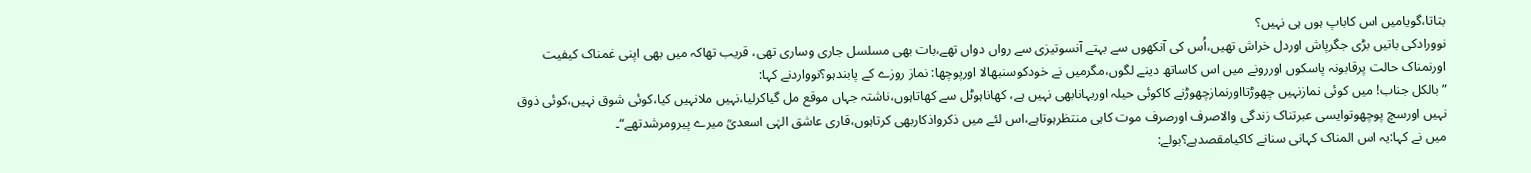بتاتا،گویامیں اس کاباپ ہوں ہی نہیں؟
نوورادکی باتیں بڑی جگرپاش اوردل خراش تھیں،اُس کی آنکھوں سے بہتے آنسوتیزی سے رواں دواں تھے،بات بھی مسلسل جاری وساری تھی، قریب تھاکہ میں بھی اپنی غمناک کیفیت اورنمناک حالت پرقابونہ پاسکوں اوررونے میں اس کاساتھ دینے لگوں،مگرمیں نے خودکوسنبھالا اورپوچھا: نماز روزے کے پابندہو؟نوواردنے کہا:
”بالکل جناب! میں کوئی نمازنہیں چھوڑتااورنمازچھوڑنے کاکوئی حیلہ اوربہانابھی نہیں ہے، کھاناہوٹل سے کھاتاہوں،ناشتہ جہاں موقع مل گیاکرلیا،نہیں ملانہیں کیا،کوئی شوق نہیں،کوئی ذوق نہیں اورسچ پوچھوتوایسی عبرتناک زندگی والاصرف اورصرف موت کاہی منتظرہوتاہے،اس لئے میں ذکرواذکاربھی کرتاہوں،قاری عاشق الہٰی اسعدیؒ میرے پیرومرشدتھے“۔
میں نے کہا:یہ اس المناک کہانی سنانے کاکیامقصدہے؟بولے: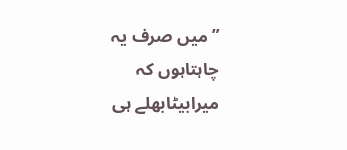”میں صرف یہ چاہتاہوں کہ میرابیٹابھلے ہی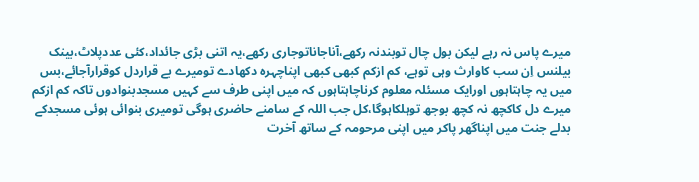میرے پاس نہ رہے لیکن بول چال توبندنہ رکھے،آناجاناتوجاری رکھے،یہ اتنی بڑی جائداد،کئی عددپلاٹ،بینک بیلنس اِن سب کاوارث وہی توہے، کم ازکم کبھی کبھی اپناچہرہ دکھادے تومیرے بے قراردل کوقرارآجائے،بس میں یہ چاہتاہوں اورایک مسئلہ معلوم کرناچاہتاہوں کہ میں اپنی طرف سے کہیں مسجدبنوادوں تاکہ کم ازکم میرے دل کاکچھ نہ کچھ بوجھ توہلکاہوگا،کل جب اللہ کے سامنے حاضری ہوگی تومیری بنوائی ہوئی مسجدکے بدلے جنت میں اپناگھر پاکر میں اپنی مرحومہ کے ساتھ آخرت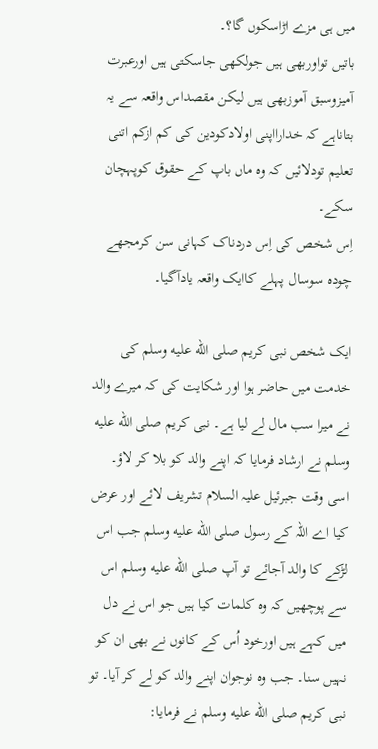میں ہی مزے اڑاسکوں گا؟۔
باتیں تواوربھی ہیں جولکھی جاسکتی ہیں اورعبرت آمیزوسبق آموزبھی ہیں لیکن مقصداس واقعہ سے یہ بتاناہے کہ خدارااپنی اولادکودین کی کم ازکم اتنی تعلیم تودلائیں کہ وہ ماں باپ کے حقوق کوپہچان سکے۔
اِس شخص کی اِس دردناک کہانی سن کرمجھے چودہ سوسال پہلے کاایک واقعہ یادآگیا۔

ایک شخص نبی کریم صلى الله عليه وسلم کی خدمت میں حاضر ہوا اور شکایت کی کہ میرے والد نے میرا سب مال لے لیا ہے۔ نبی کریم صلى الله عليه وسلم نے ارشاد فرمایا کہ اپنے والد کو بلا کر لاؤ۔ اسی وقت جبرئیل علیہ السلام تشریف لائے اور عرض کیا اے اللہ کے رسول صلى الله عليه وسلم جب اس لڑکے کا والد آجائے تو آپ صلى الله عليه وسلم اس سے پوچھیں کہ وہ کلمات کیا ہیں جو اس نے دل میں کہے ہیں اورخود اُس کے کانوں نے بھی ان کو نہیں سنا۔ جب وہ نوجوان اپنے والد کو لے کر آیا۔ تو نبی کریم صلى الله عليه وسلم نے فرمایا: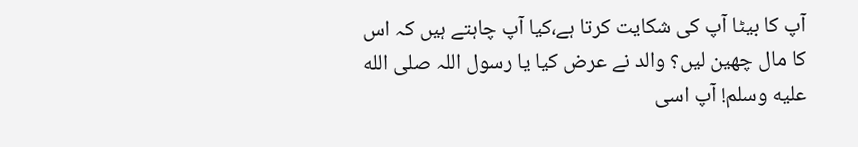آپ کا بیٹا آپ کی شکایت کرتا ہے،کیا آپ چاہتے ہیں کہ اس کا مال چھین لیں؟ والد نے عرض کیا یا رسول اللہ صلى الله عليه وسلم! آپ اسی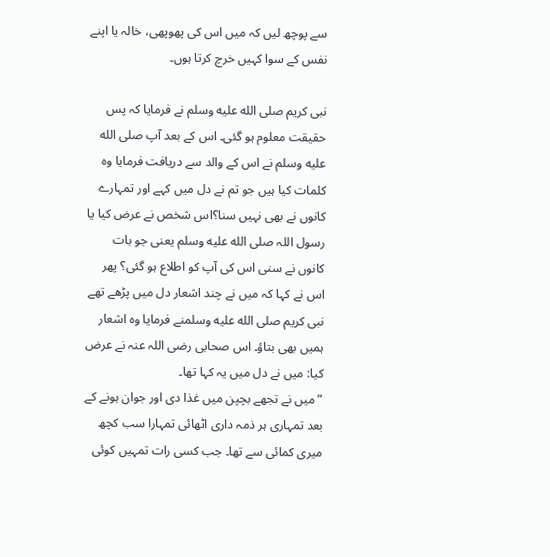سے پوچھ لیں کہ میں اس کی پھوپھی، خالہ یا اپنے نفس کے سوا کہیں خرچ کرتا ہوں۔

نبی کریم صلى الله عليه وسلم نے فرمایا کہ پس حقیقت معلوم ہو گئی۔ اس کے بعد آپ صلى الله عليه وسلم نے اس کے والد سے دریافت فرمایا وہ کلمات کیا ہیں جو تم نے دل میں کہے اور تمہارے کانوں نے بھی نہیں سنا؟اس شخص نے عرض کیا یا رسول اللہ صلى الله عليه وسلم یعنی جو بات کانوں نے سنی اس کی آپ کو اطلاع ہو گئی؟ پھر اس نے کہا کہ میں نے چند اشعار دل میں پڑھے تھے نبی کریم صلى الله عليه وسلمنے فرمایا وہ اشعار ہمیں بھی بتاؤ۔ اس صحابی رضی اللہ عنہ نے عرض کیا: میں نے دل میں یہ کہا تھا۔
”میں نے تجھے بچپن میں غذا دی اور جوان ہونے کے بعد تمہاری ہر ذمہ داری اٹھائی تمہارا سب کچھ میری کمائی سے تھا۔ جب کسی رات تمہیں کوئی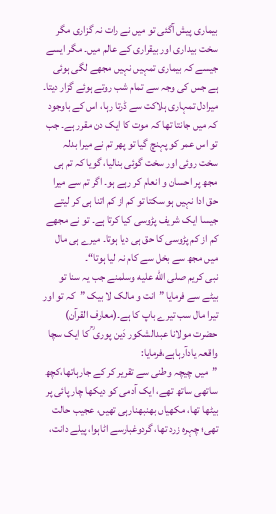بیماری پیش آگئی تو میں نے رات نہ گزاری مگر سخت بیداری اور بیقراری کے عالم میں۔ مگر ایسے جیسے کہ بیماری تمہیں نہیں مجھے لگی ہوئی ہے جس کی وجہ سے تمام شب روتے ہوئے گزار دیتا۔ میرادل تمہاری ہلاکت سے ڈرتا رہا، اس کے باوجود کہ میں جانتا تھا کہ موت کا ایک دن مقرر ہے۔ جب تو اس عمر کو پہنچ گیا تو پھر تم نے میرا بدلہ سخت روئی اور سخت گوئی بنالیا، گویا کہ تم ہی مجھ پر احسان و انعام کر رہے ہو۔ اگر تم سے میرا حق ادا نہیں ہو سکتا تو کم از کم اتنا ہی کر لیتے جیسا ایک شریف پڑوسی کیا کرتا ہے۔ تو نے مجھے کم از کم پڑوسی کا حق ہی دیا ہوتا۔ میرے ہی مال میں مجھ سے بخل سے کام نہ لیا ہوتا“۔
نبی کریم صلى الله عليه وسلمنے جب یہ سنا تو بیٹے سے فرمایا ”انت و مالک لا بیک ”کہ تو اور تیرا مال سب تیرے باپ کا ہے۔(معارف القرآن)
حضرت مولانا عبدالشکور دَین پوری ؒ کا ایک سچا واقعہ یادآرہاہے،فرمایا:
”میں چیچہ وطنی سے تقریر کر کے جارہاتھا،کچھ ساتھی ساتھ تھے، ایک آدمی کو دیکھا چار پائی پر بیٹھا تھا، مکھیاں بھنبھنارہی تھیں، عجیب حالت تھی؛ چہرہ زرد تھا، گردوغبارسے اٹاہوا، پیلے دانت،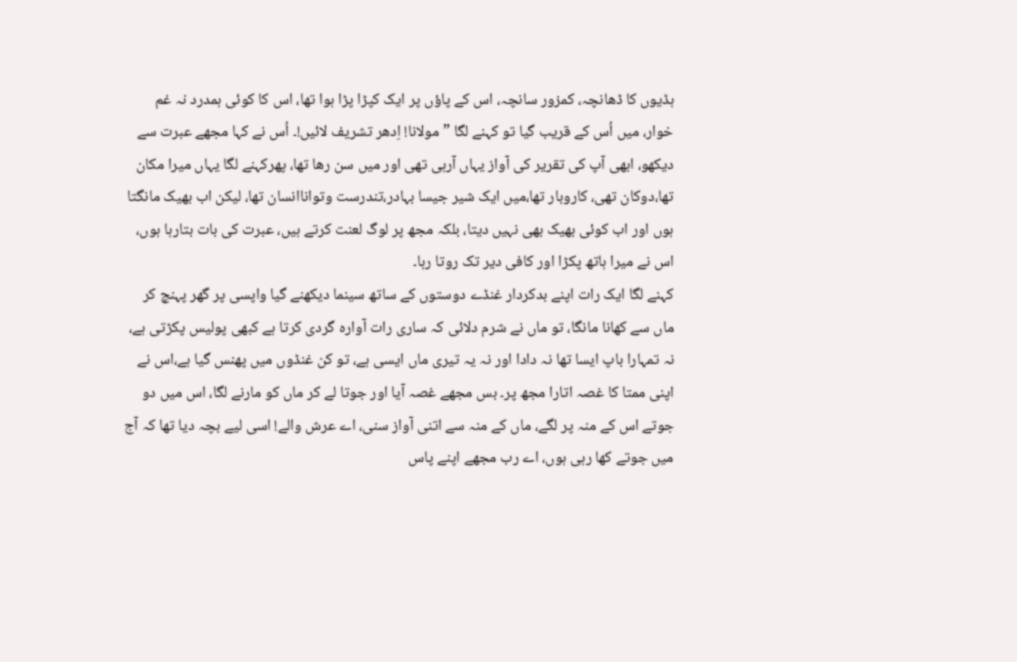ہڈیوں کا ڈھانچہ، کمزور سانچہ، اس کے پاؤں پر ایک کپڑا پڑا ہوا تھا، اس کا کوئی ہمدرد نہ غم خوار، میں اُس کے قریب گیا تو کہنے لگا ”مولانا! اِدھر تشریف لائیں!۔ اُس نے کہا مجھے عبرت سے دیکھو، ابھی آپ کی تقریر کی آواز یہاں آرہی تھی اور میں سن رھا تھا، پھرکہنے لگا یہاں میرا مکان تھا،دوکان تھی، کاروبار تھا،میں ایک شیر جیسا بہادر،تندرست وتواناانسان تھا، لیکن اب بھیک مانگتا ہوں اور اب کوئی بھیک بھی نہیں دیتا، بلکہ مجھ پر لوگ لعنت کرتے ہیں، عبرت کی بات بتارہا ہوں، اس نے میرا ہاتھ پکڑا اور کافی دیر تک روتا رہا۔
کہنے لگا ایک رات اپنے بدکردار غنڈے دوستوں کے ساتھ سینما دیکھنے گیا واپسی پر گھر پہنچ کر ماں سے کھانا مانگا، تو ماں نے شرم دلائی کہ ساری رات آوارہ گردی کرتا ہے کبھی پولیس پکڑتی ہے، نہ تمہارا باپ ایسا تھا نہ دادا اور نہ یہ تیری ماں ایسی ہے، تو کن غنڈوں میں پھنس گیا ہے،اس نے اپنی ممتا کا غصہ اتارا مجھ پر۔ بس مجھے غصہ آیا اور جوتا لے کر ماں کو مارنے لگا، اس میں دو جوتے اس کے منہ پر لگے، ماں کے منہ سے اتنی آواز سنی، اے عرش والے! اسی لیے بچہ دیا تھا کہ آج میں جوتے کھا رہی ہوں، اے رب مجھے اپنے پاس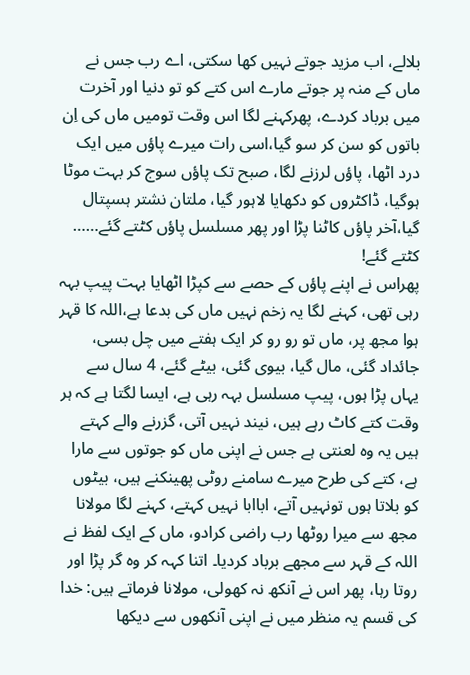بلالے، اب مزید جوتے نہیں کھا سکتی، اے رب جس نے ماں کے منہ پر جوتے مارے اس کتے کو تو دنیا اور آخرت میں برباد کردے، پھرکہنے لگا اس وقت تومیں ماں کی اِن باتوں کو سن کر سو گیا،اسی رات میرے پاؤں میں ایک درد اٹھا، پاؤں لرزنے لگا، صبح تک پاؤں سوج کر بہت موٹا ہوگیا، ڈاکٹروں کو دکھایا لاہور گیا، ملتان نشتر ہسپتال گیا،آخر پاؤں کاٹنا پڑا اور پھر مسلسل پاؤں کٹتے گئے…… کٹتے گئے!
پھراس نے اپنے پاؤں کے حصے سے کپڑا اٹھایا بہت پیپ بہہ رہی تھی، کہنے لگا یہ زخم نہیں ماں کی بدعا ہے،اللہ کا قہر ہوا مجھ پر، ماں تو رو رو کر ایک ہفتے میں چل بسی، جائداد گئی، مال گیا، بیوی گئی، بیٹے گئے، 4 سال سے یہاں پڑا ہوں، پیپ مسلسل بہہ رہی ہے، ایسا لگتا ہے کہ ہر وقت کتے کاٹ رہے ہیں، نیند نہیں آتی، گزرنے والے کہتے ہیں یہ وہ لعنتی ہے جس نے اپنی ماں کو جوتوں سے مارا ہے، کتے کی طرح میرے سامنے روٹی پھینکنے ہیں، بیٹوں کو بلاتا ہوں تونہیں آتے، اباابا نہیں کہتے، کہنے لگا مولانا مجھ سے میرا روٹھا رب راضی کرادو، ماں کے ایک لفظ نے اللہ کے قہر سے مجھے برباد کردیا۔ اتنا کہہ کر وہ گر پڑا اور روتا رہا، پھر اس نے آنکھ نہ کھولی، مولانا فرماتے ہیں: خدا کی قسم یہ منظر میں نے اپنی آنکھوں سے دیکھا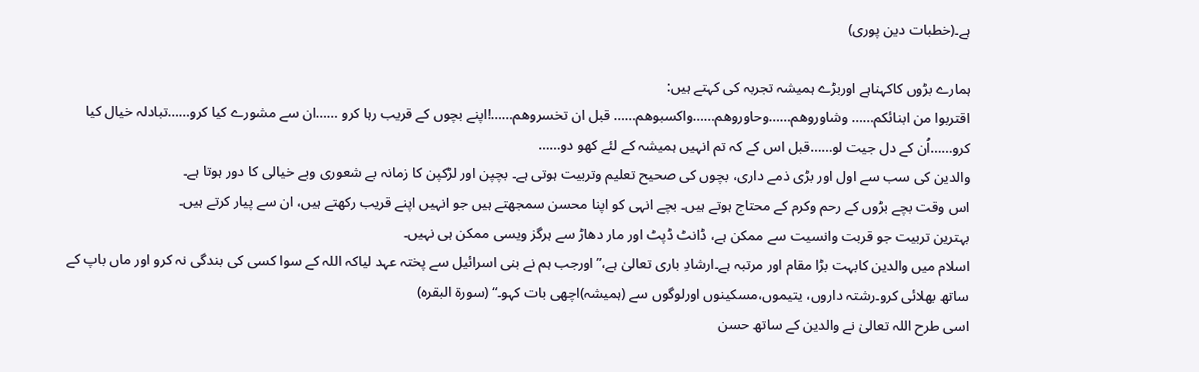ہے۔(خطبات دین پوری)

ہمارے بڑوں کاکہناہے اوربڑے ہمیشہ تجربہ کی کہتے ہیں:
اقتربوا من ابنائکم…… وشاوروھم……وحاوروھم……واکسبوھم…… قبل ان تخسروھم……!اپنے بچوں کے قریب رہا کرو ……ان سے مشورے کیا کرو……تبادلہ خیال کیا کرو……اُن کے دل جیت لو……قبل اس کے کہ تم انہیں ہمیشہ کے لئے کھو دو……
والدین کی سب سے اول اور بڑی ذمے داری، بچوں کی صحیح تعلیم وتربیت ہوتی ہے۔ بچپن اور لڑکپن کا زمانہ بے شعوری وبے خیالی کا دور ہوتا ہے۔
اس وقت بچے بڑوں کے رحم وکرم کے محتاج ہوتے ہیں۔ بچے انہی کو اپنا محسن سمجھتے ہیں جو انہیں اپنے قریب رکھتے ہیں، ان سے پیار کرتے ہیں۔
بہترین تربیت جو قربت وانسیت سے ممکن ہے، ڈانٹ ڈپٹ اور مار دھاڑ سے ہرگز ویسی ممکن ہی نہیں۔
اسلام میں والدین کابہت بڑا مقام اور مرتبہ ہے۔ارشادِ باری تعالیٰ ہے،”اورجب ہم نے بنی اسرائیل سے پختہ عہد لیاکہ اللہ کے سوا کسی کی بندگی نہ کرو اور ماں باپ کے ساتھ بھلائی کرو۔رشتہ داروں، یتیموں،مسکینوں اورلوگوں سے (ہمیشہ)اچھی بات کہو۔“ (سورۃ البقرہ)
اسی طرح اللہ تعالیٰ نے والدین کے ساتھ حسن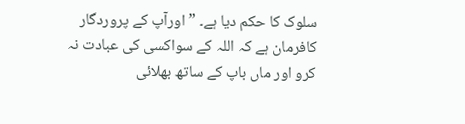سلوک کا حکم دیا ہے۔ ”اورآپ کے پروردگار کافرمان ہے کہ اللہ کے سواکسی کی عبادت نہ کرو اور ماں باپ کے ساتھ بھلائی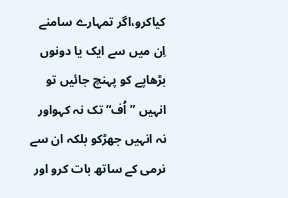کیاکرو،اگر تمہارے سامنے اِن میں سے ایک یا دونوں بڑھاپے کو پہنچ جائیں تو انہیں ”اُف“تک نہ کہواور نہ انہیں جھڑکو بلکہ ان سے نرمی کے ساتھ بات کرو اور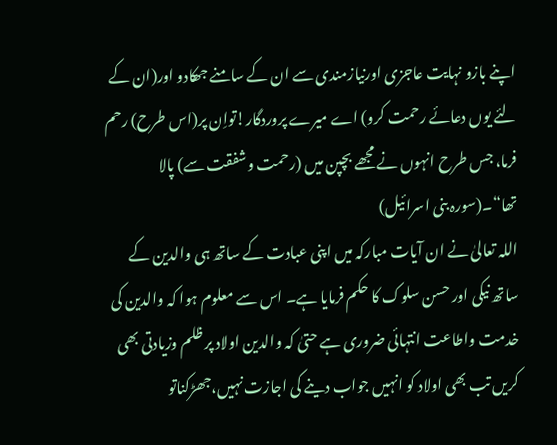اپنے بازو نہایت عاجزی اورنیازمندی سے ان کے سامنے جھکادو اور(ان کے لئے یوں دعائے رحمت کرو) اے میرے پروردگار!تواِن پر(اس طرح) رحم فرما، جس طرح انہوں نے مجھے بچپن میں (رحمت وشفقت سے) پالا تھا“۔(سورہ بنی اسرائیل)
اللہ تعالیٰ نے ان آیات مبارکہ میں اپنی عبادت کے ساتھ ہی والدین کے ساتھ نیکی اور حسن سلوک کا حکم فرمایا ہے۔ اس سے معلوم ہوا کہ والدین کی خدمت واطاعت انتہائی ضروری ہے حتیٰ کہ والدین اولاد پر ظلم وزیادتی بھی کریں تب بھی اولاد کو انہیں جواب دینے کی اجازت نہیں،جھڑکناتو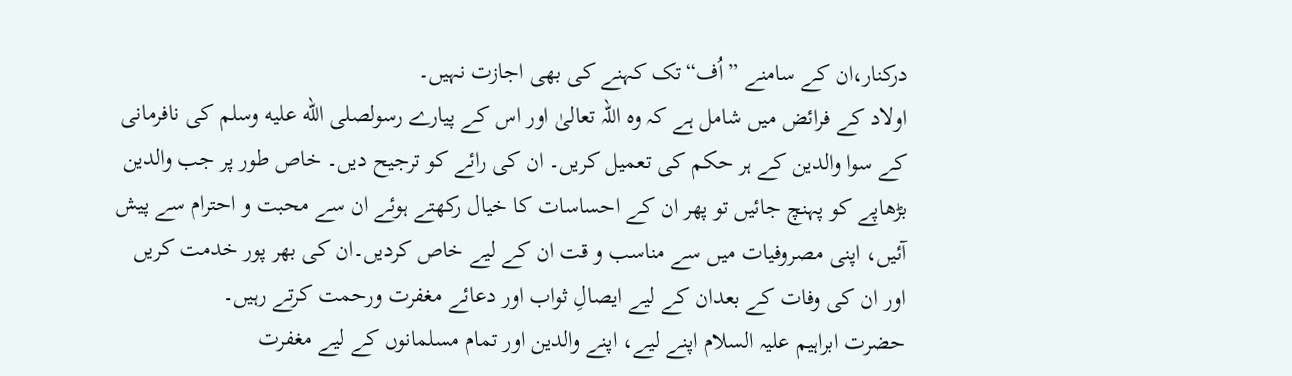درکنار،ان کے سامنے ”اُف“تک کہنے کی بھی اجازت نہیں۔
اولاد کے فرائض میں شامل ہے کہ وہ اللہ تعالیٰ اور اس کے پیارے رسولصلى الله عليه وسلم کی نافرمانی کے سوا والدین کے ہر حکم کی تعمیل کریں۔ ان کی رائے کو ترجیح دیں۔ خاص طور پر جب والدین بڑھاپے کو پہنچ جائیں تو پھر ان کے احساسات کا خیال رکھتے ہوئے ان سے محبت و احترام سے پیش آئیں، اپنی مصروفیات میں سے مناسب و قت ان کے لیے خاص کردیں۔ان کی بھر پور خدمت کریں اور ان کی وفات کے بعدان کے لیے ایصالِ ثواب اور دعائے مغفرت ورحمت کرتے رہیں۔
حضرت ابراہیم علیہ السلام اپنے لیے، اپنے والدین اور تمام مسلمانوں کے لیے مغفرت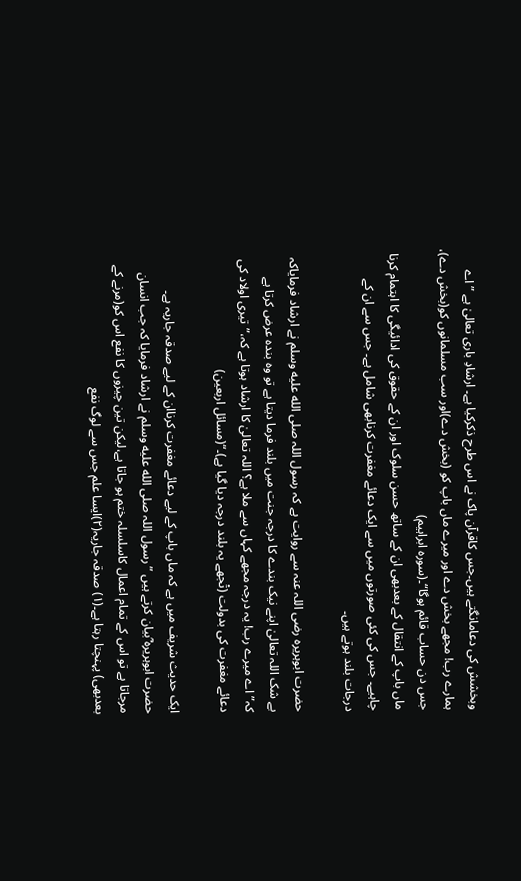وبخشش کی دعامانگتے ہیں۔جس کاقرآن پاک نے اس طرح ذکرکیا ہے۔ ارشادِ باری تعالیٰ ہے ”اے ہمارے رب! مجھے بخش دے اور میرے ماں باپ کو (بخش دے)اور سب مسلمانوں کو(بخش دے)، جس دن حساب قائم ہوگا“۔(سورہ ابراہیم)
ماں باپ کے انتقال کے بعدبھی ان کے ساتھ حسن سلوک اور ان کے حقوق کی ادائیگی کا اہتمام کرنا چاہیے۔ جس کی کئی صورتوں میں سے ایک دعائے مغفرت کرنابھی شامل ہے۔ جس سے ان کے درجات بلند ہوتے ہیں۔

حضرت ابوہریرہ رضی اللہ عنہ سے روایت ہے کہ رسول اللہ صلى الله عليه وسلم نے ارشاد فرمایاکہ بے شک اللہ تعالیٰ اپنے نیک بندے کا درجہ جنت میں بلند فرما دیتا ہے تو وہ بندہ عرض کرتا ہے کہ”اے میرے رب! یہ درجہ مجھے کہاں سے ملا ہے؟ اللہ تعالیٰ کا ارشاد ہوتا ہے کہ،”تیری اولاد کی دعائے مغفرت کی بدولت (تْجھے یہ بلند درجہ دیا گیا ہے)۔“(مسائل اربعین)

ایک حدیث شریف میں ہے کہ ماں باپ کے لیے دعائے مغفرت کرناان کے لیے صدقہ جاریہ ہے۔
حضرت ابوہریرہ ؓبیان کرتے ہیں ”رسول اللہ صلى الله عليه وسلم نے ارشاد فرمایا کہ جب انسان مرجاتا ہے تو اس کے تمام اعمال کاسلسلہ ختم ہو جاتا ہے،لیکن تین چیزوں کا نفع اس کو(مرنے کے بعدبھی) پہنچتا رہتا ہے۔(۱) صدقہ جاریہ(۲)ایسا علم جس سے لوگ نفع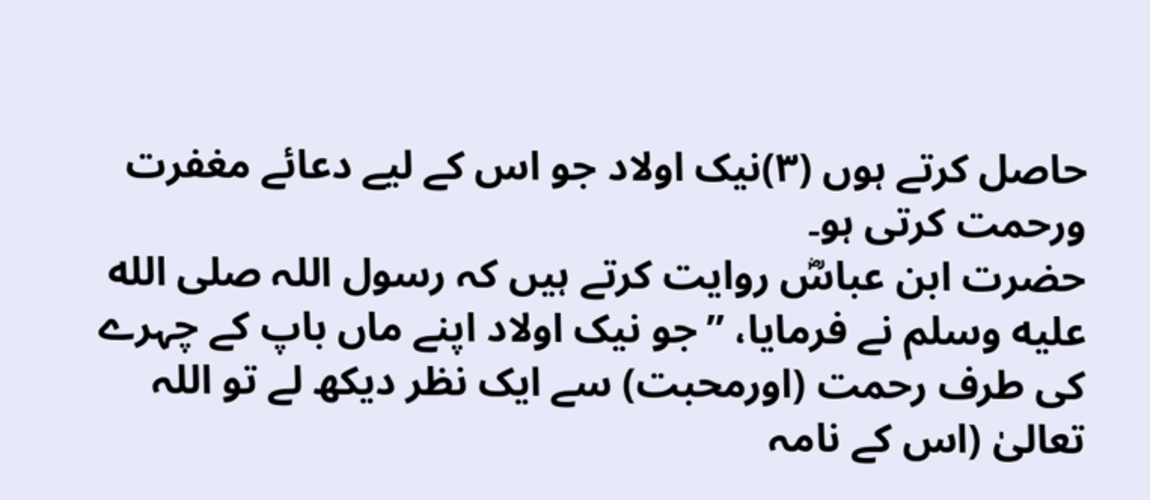حاصل کرتے ہوں (۳)نیک اولاد جو اس کے لیے دعائے مغفرت ورحمت کرتی ہو۔
حضرت ابن عباسؓ روایت کرتے ہیں کہ رسول اللہ صلى الله عليه وسلم نے فرمایا، ”جو نیک اولاد اپنے ماں باپ کے چہرے کی طرف رحمت (اورمحبت) سے ایک نظر دیکھ لے تو اللہ تعالیٰ (اس کے نامہ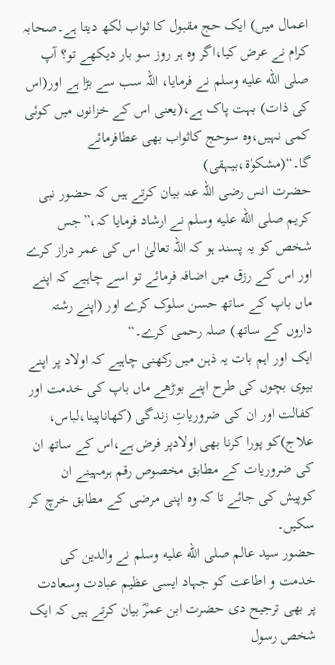اعمال میں) ایک حج مقبول کا ثواب لکھ دیتا ہے۔صحابہ کرام نے عرض کیا،اگر وہ ہر روز سو بار دیکھے تو؟ آپ صلى الله عليه وسلم نے فرمایا، اللہ سب سے بڑا ہے اور(اس کی ذات) بہت پاک ہے،(یعنی اس کے خزانوں میں کوئی کمی نہیں،وہ سوحج کاثواب بھی عطافرمائے گا۔“(مشکوٰۃ،بیہقی)
حضرت انس رضی اللہ عنہ بیان کرتے ہیں کہ حضور نبی کریم صلى الله عليه وسلم نے ارشاد فرمایا کہ،”جس شخص کو یہ پسند ہو کہ اللہ تعالیٰ اس کی عمر دراز کرے اور اس کے رزق میں اضافہ فرمائے تو اسے چاہیے کہ اپنے ماں باپ کے ساتھ حسن سلوک کرے اور (اپنے رشتہ داروں کے ساتھ) صلہ رحمی کرے۔“
ایک اور اہم بات یہ ذہن میں رکھنی چاہیے کہ اولاد پر اپنے بیوی بچوں کی طرح اپنے بوڑھے ماں باپ کی خدمت اور کفالت اور ان کی ضروریاتِ زندگی (کھاناپینا،لباس، علاج)کو پورا کرنا بھی اولادپر فرض ہے،اس کے ساتھ ان کی ضروریات کے مطابق مخصوص رقم ہرمہینے ان کوپیش کی جائے تا کہ وہ اپنی مرضی کے مطابق خرچ کر سکیں۔
حضور سید عالم صلى الله عليه وسلم نے والدین کی خدمت و اطاعت کو جہاد ایسی عظیم عبادت وسعادت پر بھی ترجیح دی حضرت ابن عمرؓ بیان کرتے ہیں کہ ایک شخص رسول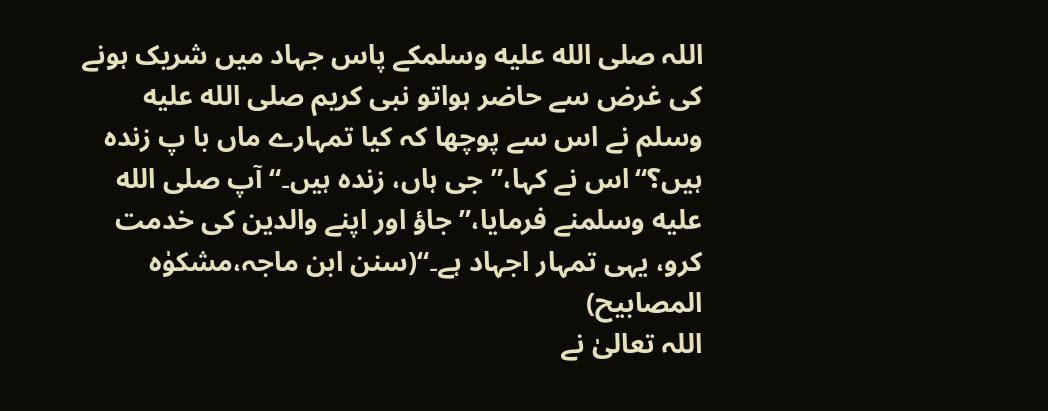اللہ صلى الله عليه وسلمکے پاس جہاد میں شریک ہونے کی غرض سے حاضر ہواتو نبی کریم صلى الله عليه وسلم نے اس سے پوچھا کہ کیا تمہارے ماں با پ زندہ ہیں؟“اس نے کہا،”جی ہاں، زندہ ہیں۔“ آپ صلى الله عليه وسلمنے فرمایا،”جاؤ اور اپنے والدین کی خدمت کرو، یہی تمہار اجہاد ہے۔“(سنن ابن ماجہ،مشکوٰہ المصابیح)
اللہ تعالیٰ نے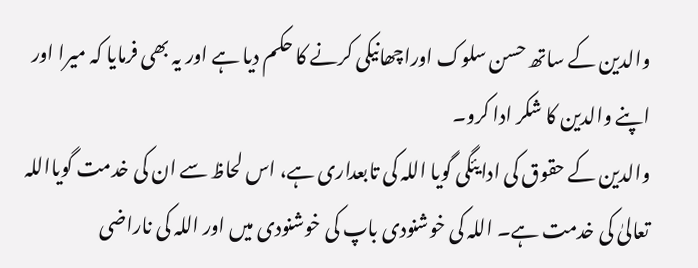والدین کے ساتھ حسن سلوک اوراچھانیکی کرنے کا حکم دیا ہے اور یہ بھی فرمایا کہ میرا اور اپنے والدین کا شکر ادا کرو۔
والدین کے حقوق کی ادایئگی گویا اللہ کی تابعداری ہے، اس لحاظ سے ان کی خدمت گویااللہ تعالیٰ کی خدمت ہے۔ اللہ کی خوشنودی باپ کی خوشنودی میں اور اللہ کی ناراضی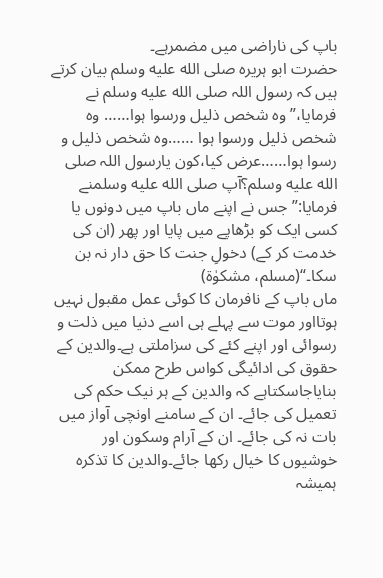باپ کی ناراضی میں مضمرہے۔
حضرت ابو ہریرہ صلى الله عليه وسلم بیان کرتے ہیں کہ رسول اللہ صلى الله عليه وسلم نے فرمایا،”وہ شخص ذلیل ورسوا ہوا…… وہ شخص ذلیل ورسوا ہوا ……وہ شخص ذلیل و رسوا ہوا……عرض کیا،کون یارسول اللہ صلى الله عليه وسلم؟آپ صلى الله عليه وسلمنے فرمایا:”جس نے اپنے ماں باپ میں دونوں یا کسی ایک کو بڑھاپے میں پایا اور پھر (ان کی خدمت کر کے) دخولِ جنت کا حق دار نہ بن سکا۔“(مسلم، مشکوٰۃ)
ماں باپ کے نافرمان کا کوئی عمل مقبول نہیں ہوتااور موت سے پہلے ہی اسے دنیا میں ذلت و رسوائی اور اپنے کئے کی سزاملتی ہے۔والدین کے حقوق کی ادائیگی کواس طرح ممکن بنایاجاسکتاہے کہ والدین کے ہر نیک حکم کی تعمیل کی جائے۔ ان کے سامنے اونچی آواز میں بات نہ کی جائے۔ ان کے آرام وسکون اور خوشیوں کا خیال رکھا جائے۔والدین کا تذکرہ ہمیشہ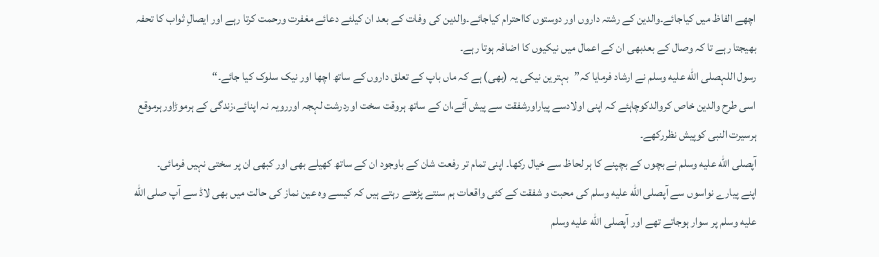اچھے الفاظ میں کیاجائے۔والدین کے رشتہ داروں اور دوستوں کااحترام کیاجائے۔والدین کی وفات کے بعد ان کیلئے دعائے مغفرت ورحمت کرتا رہے اور ایصالِ ثواب کا تحفہ بھیجتا رہے تا کہ وصال کے بعدبھی ان کے اعمال میں نیکیوں کا اضافہ ہوتا رہے۔
رسول اللہصلى الله عليه وسلم نے ارشاد فرمایا کہ”بہترین نیکی یہ (بھی) ہے کہ ماں باپ کے تعلق داروں کے ساتھ اچھا اور نیک سلوک کیا جائے۔“
اسی طرح والدین خاص کروالدکوچاہئے کہ اپنی اولادسے پیاراورشفقت سے پیش آئے،ان کے ساتھ ہروقت سخت اوردرشت لہجہ اوررویہ نہ اپنائے،زندگی کے ہرموڑاورہرموقع ہرسیرت النبی کوپیش نظررکھے۔
آپصلى الله عليه وسلم نے بچوں کے بچپنے کا ہر لحاظ سے خیال رکھا۔ اپنی تمام تر رفعت شان کے باوجود ان کے ساتھ کھیلے بھی اور کبھی ان پر سختی نہیں فرمائی۔
اپنے پیارے نواسوں سے آپصلى الله عليه وسلم کی محبت و شفقت کے کئی واقعات ہم سنتے پڑھتے رہتے ہیں کہ کیسے وہ عین نماز کی حالت میں بھی لاڈ سے آپ صلى الله عليه وسلم پر سوار ہوجاتے تھے اور آپصلى الله عليه وسلم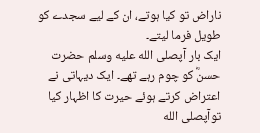ناراض تو کیا ہوتے، ان کے لیے سجدے کو طویل فرما لیتے۔
ایک بار آپصلى الله عليه وسلم حضرت حسنؓ کو چوم رہے تھے۔ ایک دیہاتی نے اعتراض کرتے ہوئے حیرت کا اظہار کیا توآپصلى الله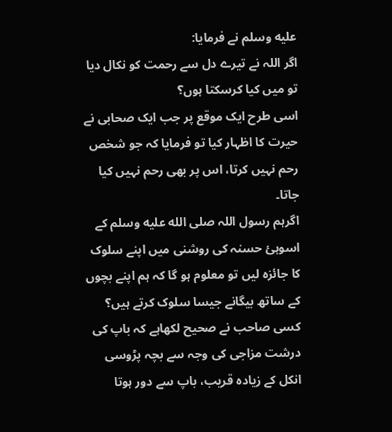عليه وسلم نے فرمایا:
اگر اللہ نے تیرے دل سے رحمت کو نکال دیا تو میں کیا کرسکتا ہوں؟
اسی طرح ایک موقع پر جب ایک صحابی نے حیرت کا اظہار کیا تو فرمایا کہ جو شخص رحم نہیں کرتا، اس پر بھی رحم نہیں کیا جاتا۔
اگرہم رسول اللہ صلى الله عليه وسلم کے اسوہئ حسنہ کی روشنی میں اپنے سلوک کا جائزہ لیں تو معلوم ہو گا کہ ہم اپنے بچوں کے ساتھ بیگانے جیسا سلوک کرتے ہیں؟
کسی صاحب نے صحیح لکھاہے کہ باپ کی درشت مزاجی کی وجہ سے بچہ پڑوسی انکل کے زیادہ قریب، باپ سے دور ہوتا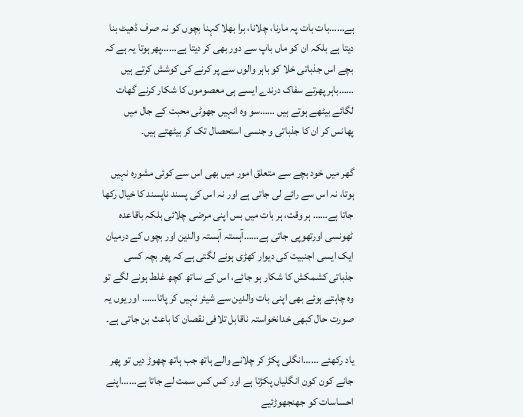ہے……بات بات پہ مارنا، چلانا، برا بھلا کہنا بچوں کو نہ صرف ڈھیٹ بنا دیتا ہے بلکہ ان کو ماں باپ سے دور بھی کر دیتا ہے……پھرہوتا یہ ہے کہ بچے اس جذباتی خلا کو باہر والوں سے پر کرنے کی کوشش کرتے ہیں ……باہر پھرتے سفاک درندے ایسے ہی معصوموں کا شکار کرنے گھات لگائے بیٹھے ہوتے ہیں ……سو وہ انہیں جھوٹی محبت کے جال میں پھانس کر ان کا جذباتی و جنسی استحصال تک کر بیٹھتے ہیں۔

گھر میں خود بچے سے متعلق امور میں بھی اس سے کوئی مشورہ نہیں ہوتا، نہ اس سے رائے لی جاتی ہے اور نہ اس کی پسند ناپسند کا خیال رکھا جاتا ہے…… ہر وقت، ہر بات میں بس اپنی مرضی چلائی بلکہ باقاعدہ ٹھونسی اورتھوپی جاتی ہے……آہستہ آہستہ والدین اور بچوں کے درمیان ایک ایسی اجنبیت کی دیوار کھڑی ہونے لگتی ہے کہ پھر بچہ کسی جذباتی کشمکش کا شکار ہو جائے، اس کے ساتھ کچھ غلط ہونے لگے تو وہ چاہتے ہوئے بھی اپنی بات والدین سے شیئر نہیں کر پاتا…… اور یوں یہ صورت حال کبھی خدانخواستہ ناقابل تلافی نقصان کا باعث بن جاتی ہے۔

یاد رکھئے ……انگلی پکڑ کر چلانے والے ہاتھ جب ہاتھ چھوڑ دیں تو پھر جانے کون کون انگلیاں پکڑتا ہے اور کس کس سمت لے جاتا ہے……اپنے احساسات کو جھنجھوڑئیے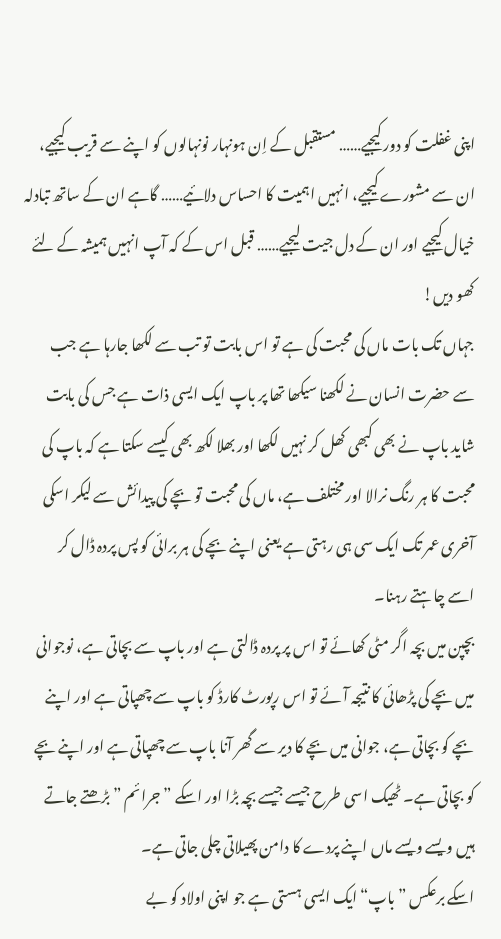اپنی غفلت کو دور کیجیے…… مستقبل کے اِن ہونہار نونہالوں کو اپنے سے قریب کیجیے، ان سے مشورے کیجیے، انہیں اہمیت کا احساس دلائیے…… گاہے ان کے ساتھ تبادلہ خیال کیجیے اور ان کے دل جیت لیجیے…… قبل اس کے کہ آپ انہیں ہمیشہ کے لئے کھو دیں!
جہاں تک بات ماں کی محبت کی ہے تو اس بابت تو تب سے لکھا جارہا ہے جب سے حضرت انسان نے لکھنا سیکھا تھا پر باپ ایک ایسی ذات ہے جس کی بابت شاید باپ نے بھی کبھی کھل کر نہیں لکھا اور بھلا لکھ بھی کیسے سکتا ہے کہ باپ کی محبت کا ہر رنگ نرالا اور مختلف ہے، ماں کی محبت تو بچے کی پیدائش سے لیکر اسکی آخری عمر تک ایک سی ہی رہتی ہے یعنی اپنے بچے کی ہر برائی کو پس پردہ ڈال کر اسے چاہتے رہنا۔
بچپن میں بچہ اگر مٹی کھائے تو اس پر پردہ ڈالتی ہے اور باپ سے بچاتی ہے، نوجوانی میں بچے کی پڑھائی کا نتیجہ آئے تو اس رپورٹ کارڈ کو باپ سے چھپاتی ہے اور اپنے بچے کو بچاتی ہے، جوانی میں بچے کا دیر سے گھر آنا باپ سے چھپاتی ہے اور اپنے بچے کو بچاتی ہے۔ ٹھیک اسی طرح جیسے جیسے بچہ بڑا اور اسکے ” جرائم ” بڑھتے جاتے ہیں ویسے ویسے ماں اپنے پردے کا دامن پھیلاتی چلی جاتی ہے۔
اسکے برعکس ”باپ“ایک ایسی ہستی ہے جو اپنی اولاد کو بے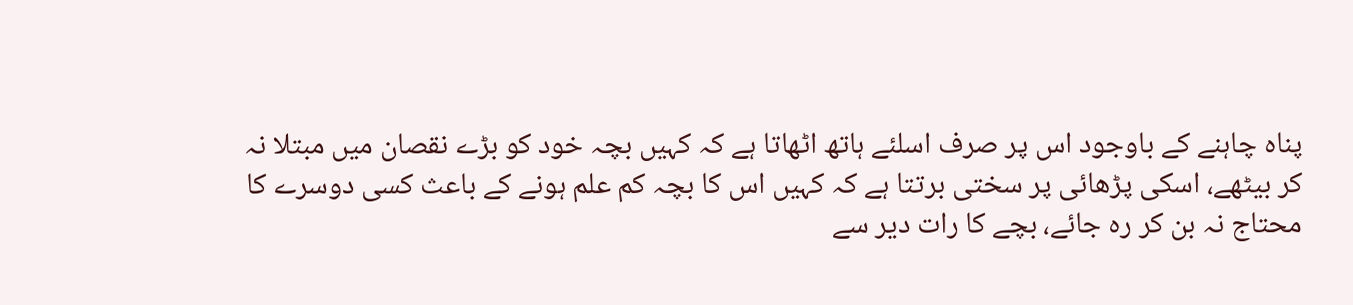پناہ چاہنے کے باوجود اس پر صرف اسلئے ہاتھ اٹھاتا ہے کہ کہیں بچہ خود کو بڑے نقصان میں مبتلا نہ کر بیٹھے، اسکی پڑھائی پر سختی برتتا ہے کہ کہیں اس کا بچہ کم علم ہونے کے باعث کسی دوسرے کا محتاج نہ بن کر رہ جائے، بچے کا رات دیر سے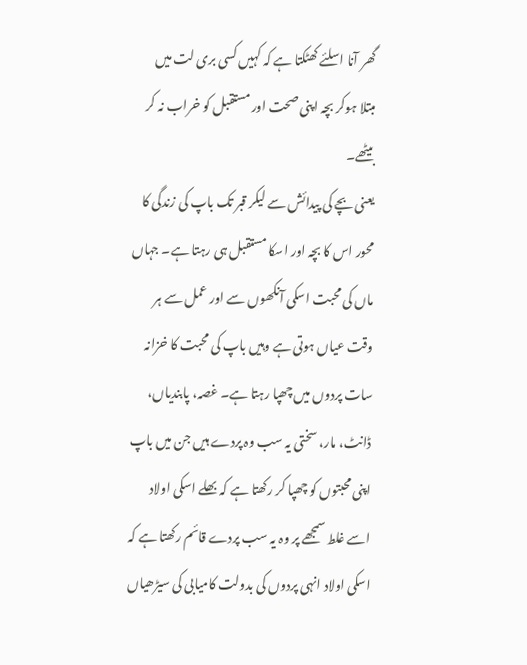گھر آنا اسلئے کھٹکتا ہے کہ کہیں کسی بری لت میں مبتلا ہوکر بچہ اپنی صحت اور مستقبل کو خراب نہ کر بیٹھے۔
یعنی بچے کی پیدائش سے لیکر قبر تک باپ کی زندگی کا محور اس کا بچہ اور اسکا مستقبل ہی رہتا ہے۔ جہاں ماں کی محبت اسکی آنکھوں سے اور عمل سے ہر وقت عیاں ہوتی ہے وہیں باپ کی محبت کا خزانہ سات پردوں میں چھپا رہتا ہے۔ غصہ، پابندیاں، ڈانٹ، مار، سختی یہ سب وہ پردے ہیں جن میں باپ اپنی محبتوں کو چھپا کر رکھتا ہے کہ بھلے اسکی اولاد اسے غلط سمجھے پر وہ یہ سب پردے قائم رکھتا ہے کہ اسکی اولاد انہی پردوں کی بدولت کامیابی کی سیڑھیاں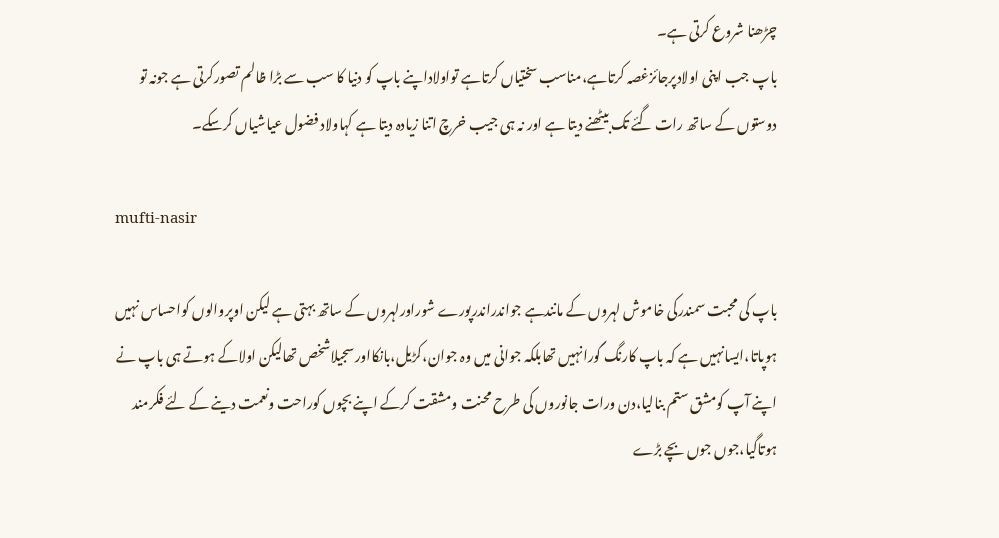چڑھنا شروع کرتی ہے۔
باپ جب اپنی اولادپرجائزغصہ کرتاہے،مناسب سختیاں کرتاہے تواولاداپنے باپ کو دنیا کا سب سے بڑا ظالم تصورکرتی ہے جونہ تو دوستوں کے ساتھ رات گئے تک بیٹھنے دیتا ہے اور نہ ہی جیب خرچ اتنا زیادہ دیتا ہے کہاولاد فضول عیاشیاں کرسکے۔

mufti-nasir

باپ کی محبت سمندرکی خاموش لہروں کے مانندہے جواندراندرپورے شوراورلہروں کے ساتھ بہتی ہے لیکن اوپروالوں کواحساس نہیں ہوپاتا،ایسانہیں ہے کہ باپ کارنگ گورانہیں تھابلکہ جوانی میں وہ جوان،کڑیل،بانکااورسجیلاشخص تھالیکن اولاکے ہوتے ہی باپ نے اپنے آپ کومشق ستم بنالیا،دن ورات جانوروں کی طرح محنت ومشقت کرکے اپنے بچوں کوراحت ونعمت دینے کے لئے فکرمند ہوتاگیا،جوں جوں بچے بڑے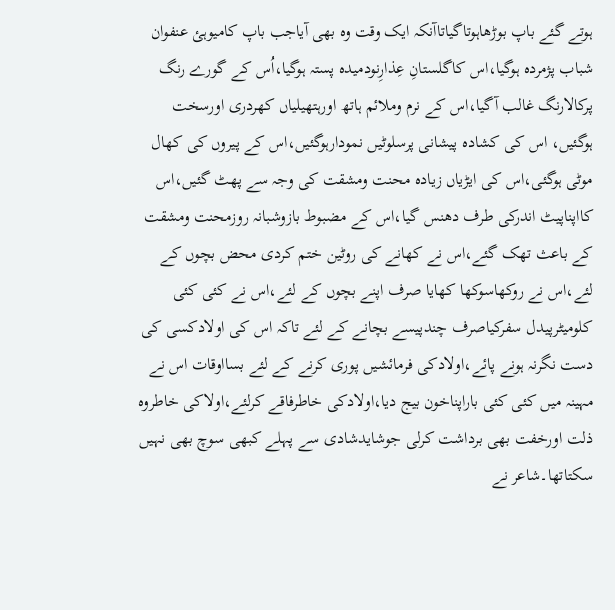ہوتے گئے باپ بوڑھاہوتاگیاتاآنکہ ایک وقت وہ بھی آیاجب باپ کامیوہئ عنفوان شباب پژمردہ ہوگیا،اس کاگلستانِ عِذارِنودمیدہ پستہ ہوگیا،اُس کے گورے رنگ پرکالارنگ غالب آگیا،اس کے نرم وملائم ہاتھ اورہتھیلیاں کھردری اورسخت ہوگئیں، اس کی کشادہ پیشانی پرسلوٹیں نمودارہوگئیں،اس کے پیروں کی کھال موٹی ہوگئی،اس کی ایڑیاں زیادہ محنت ومشقت کی وجہ سے پھٹ گئیں،اس کااپناپیٹ اندرکی طرف دھنس گیا،اس کے مضبوط بازوشبانہ روزمحنت ومشقت کے باعث تھک گئے،اس نے کھانے کی روٹین ختم کردی محض بچوں کے لئے،اس نے روکھاسوکھا کھایا صرف اپنے بچوں کے لئے،اس نے کئی کئی کلومیٹرپیدل سفرکیاصرف چندپیسے بچانے کے لئے تاکہ اس کی اولادکسی کی دست نگرنہ ہونے پائے،اولادکی فرمائشیں پوری کرنے کے لئے بسااوقات اس نے مہینہ میں کئی کئی باراپناخون بیج دیا،اولادکی خاطرفاقے کرلئے،اولاکی خاطروہ ذلت اورخفت بھی برداشت کرلی جوشایدشادی سے پہلے کبھی سوچ بھی نہیں سکتاتھا۔شاعر نے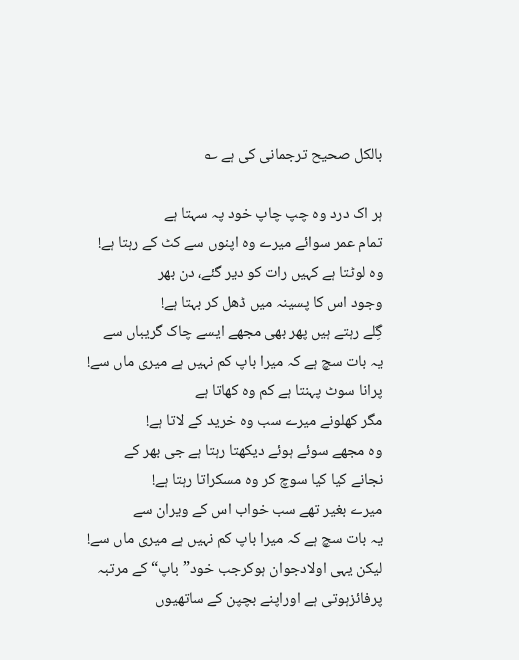بالکل صحیح ترجمانی کی ہے ؎

ہر اک درد وہ چپ چاپ خود پہ سہتا ہے
تمام عمر سوائے میرے وہ اپنوں سے کٹ کے رہتا ہے!
وہ لوٹتا ہے کہیں رات کو دیر گئے، دن بھر
وجود اس کا پسینہ میں ڈھل کر بہتا ہے!
گِلے رہتے ہیں پھر بھی مجھے ایسے چاک گریباں سے
یہ بات سچ ہے کہ میرا باپ کم نہیں ہے میری ماں سے!
پرانا سوٹ پہنتا ہے کم وہ کھاتا ہے
مگر کھلونے میرے سب وہ خرید کے لاتا ہے!
وہ مجھے سوئے ہوئے دیکھتا رہتا ہے جی بھر کے
نجانے کیا کیا سوچ کر وہ مسکراتا رہتا ہے!
میرے بغیر تھے سب خواب اس کے ویران سے
یہ بات سچ ہے کہ میرا باپ کم نہیں ہے میری ماں سے!
لیکن یہی اولادجوان ہوکرجب خود”باپ“ کے مرتبہ پرفائزہوتی ہے اوراپنے بچپن کے ساتھیوں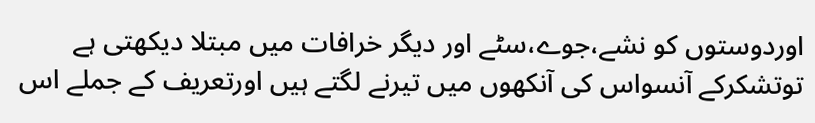اوردوستوں کو نشے،جوے،سٹے اور دیگر خرافات میں مبتلا دیکھتی ہے توتشکرکے آنسواس کی آنکھوں میں تیرنے لگتے ہیں اورتعریف کے جملے اس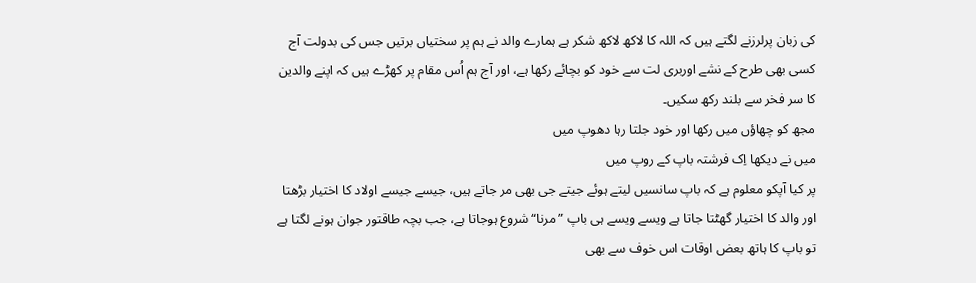کی زبان پرلرزنے لگتے ہیں کہ اللہ کا لاکھ لاکھ شکر ہے ہمارے والد نے ہم پر سختیاں برتیں جس کی بدولت آج کسی بھی طرح کے نشے اوربری لت سے خود کو بچائے رکھا ہے، اور آج ہم اُس مقام پر کھڑے ہیں کہ اپنے والدین کا سر فخر سے بلند رکھ سکیں۔
مجھ کو چھاؤں میں رکھا اور خود جلتا رہا دھوپ میں
میں نے دیکھا اِک فرشتہ باپ کے روپ میں
پر کیا آپکو معلوم ہے کہ باپ سانسیں لیتے ہوئے جیتے جی بھی مر جاتے ہیں، جیسے جیسے اولاد کا اختیار بڑھتا اور والد کا اختیار گھٹتا جاتا ہے ویسے ویسے ہی باپ ”مرنا“ شروع ہوجاتا ہے، جب بچہ طاقتور جوان ہونے لگتا ہے تو باپ کا ہاتھ بعض اوقات اس خوف سے بھی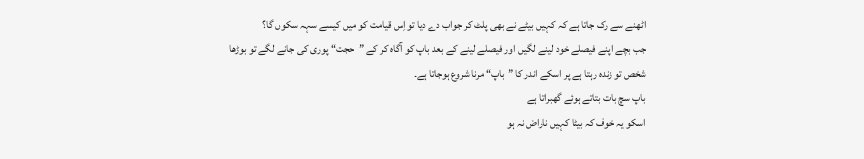اٹھنے سے رک جاتا ہے کہ کہیں بیٹے نے بھی پلٹ کر جواب دے دیا تو اِس قیامت کو میں کیسے سہہ سکوں گا؟
جب بچے اپنے فیصلے خود لینے لگیں اور فیصلے لینے کے بعد باپ کو آگاہ کر کے ”حجت“ پوری کی جانے لگے تو بوڑھا شخص تو زندہ رہتا ہے پر اسکے اندر کا ”باپ“ مرنا شروع ہوجاتا ہے۔
باپ سچ بات بتاتے ہوئے گھبراتا ہے
اسکو یہ خوف کہ بیٹا کہیں ناراض نہ ہو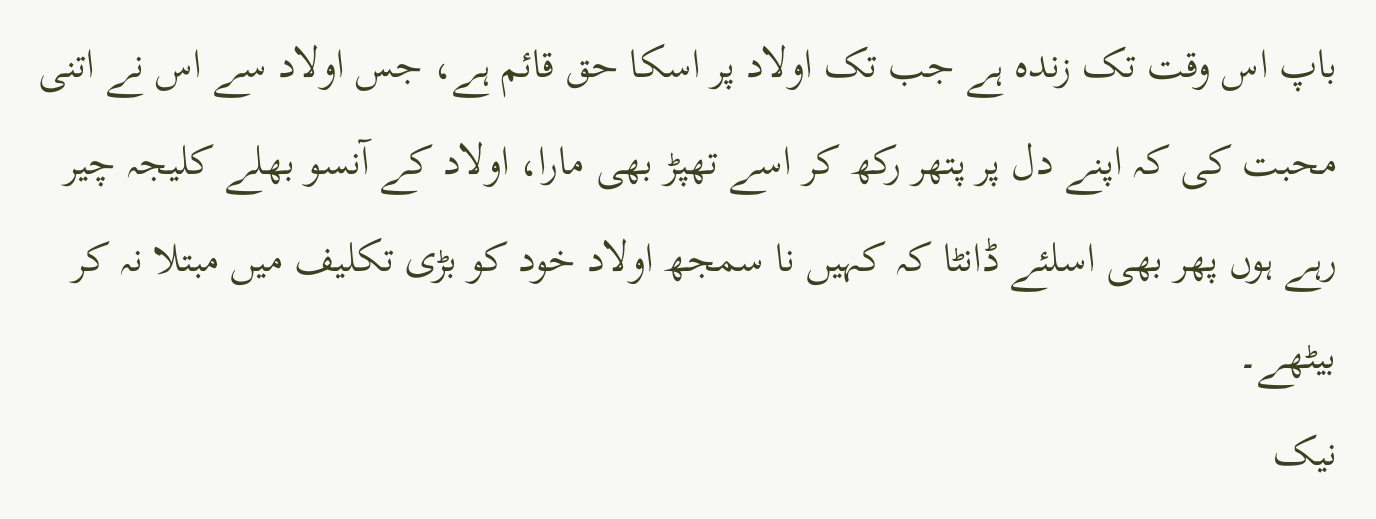باپ اس وقت تک زندہ ہے جب تک اولاد پر اسکا حق قائم ہے، جس اولاد سے اس نے اتنی محبت کی کہ اپنے دل پر پتھر رکھ کر اسے تھپڑ بھی مارا، اولاد کے آنسو بھلے کلیجہ چیر رہے ہوں پھر بھی اسلئے ڈانٹا کہ کہیں نا سمجھ اولاد خود کو بڑی تکلیف میں مبتلا نہ کر بیٹھے۔
نیک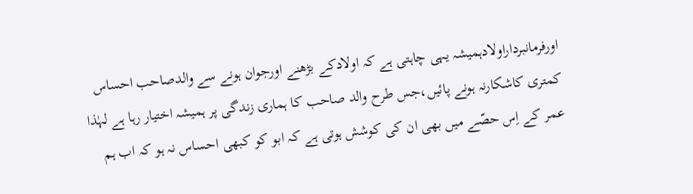اورفرمانبرداراولادہمیشہ یہی چاہتی ہے کہ اولادکے بڑھنے اورجوان ہونے سے والدصاحب احساس کمتری کاشکارنہ ہونے پائیں،جس طرح والد صاحب کا ہماری زندگی پر ہمیشہ اختیار رہا ہے لہٰذا عمر کے اِس حصّے میں بھی ان کی کوشش ہوتی ہے کہ ابو کو کبھی احساس نہ ہو کہ اب ہم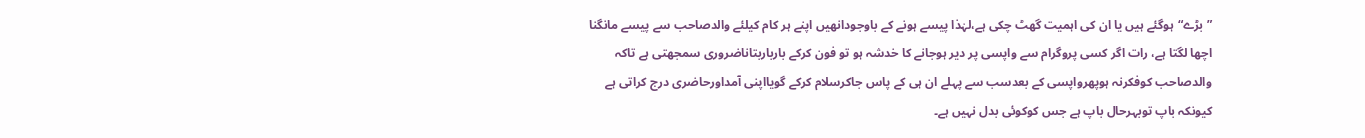”بڑے“ہوگئے ہیں یا ان کی اہمیت گھٹ چکی ہے،لہٰذا پیسے ہونے کے باوجودانھیں اپنے ہر کام کیلئے والدصاحب سے پیسے مانگنا اچھا لگتا ہے، رات اگر کسی پروگرام سے واپسی پر دیر ہوجانے کا خدشہ ہو تو فون کرکے بارباربتاناضروری سمجھتی ہے تاکہ والدصاحب کوفکرنہ ہوپھرواپسی کے بعدسب سے پہلے ان ہی کے پاس جاکرسلام کرکے گویااپنی آمداورحاضری درج کراتی ہے کیونکہ باپ توبہرحال باپ ہے جس کوکوئی بدل نہیں ہے۔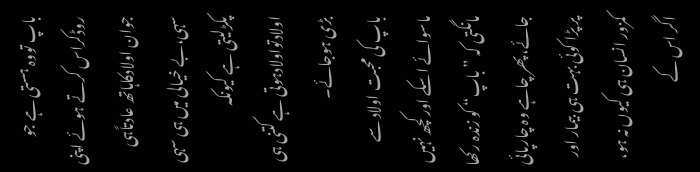باپ تووہ ہستی ہے جو روڈکراس کرتے ہوئے اپنی جوان اولادکاہاتھ عادتاًہی سہی،بے خیالی میں ہی سہی پکڑلیتی ہے کیونکہ اولادتواولادہوتی ہے کتنی ہی بڑی ہوجائے۔
باپ کی محبت اولاد سے ماسوائے اسکے اور کچھ نہیں مانگتی کہ ”باپ“ کو زندہ رکھا جائے،پھر چاہے وہ چارپائی پر پڑا کوئی بہت ہی بیمار اور کمزور انسان ہی کیوں نہ ہو، اگر اس کے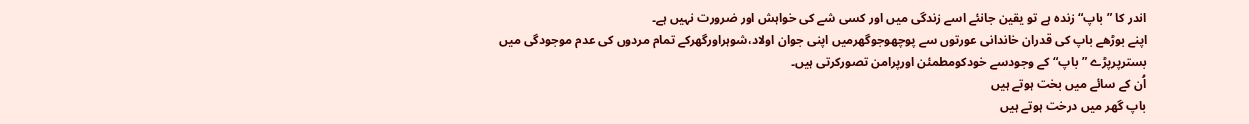اندر کا ”باپ“ زندہ ہے تو یقین جانئے اسے زندگی میں اور کسی شے کی خواہش اور ضرورت نہیں ہے۔
اپنے بوڑھے باپ کی قدران خاندانی عورتوں سے پوچھوجوگھرمیں اپنی جوان اولاد،شوہراورگھرکے تمام مردوں کی عدم موجودگی میں بسترپرپڑے ”باپ“کے وجودسے خودکومطمئن اورپرامن تصورکرتی ہیں۔
اُن کے سائے میں بخت ہوتے ہیں
باپ گھر میں درخت ہوتے ہیں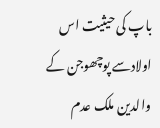باپ کی حیثیت اس اولادسے پوچھوجن کے والدین ملک عدم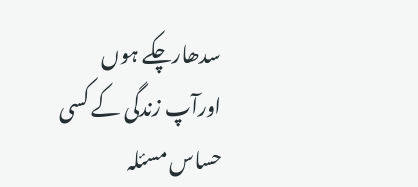سدھارچکے ہوں اورآپ زندگی کے کسی حساس مسئلہ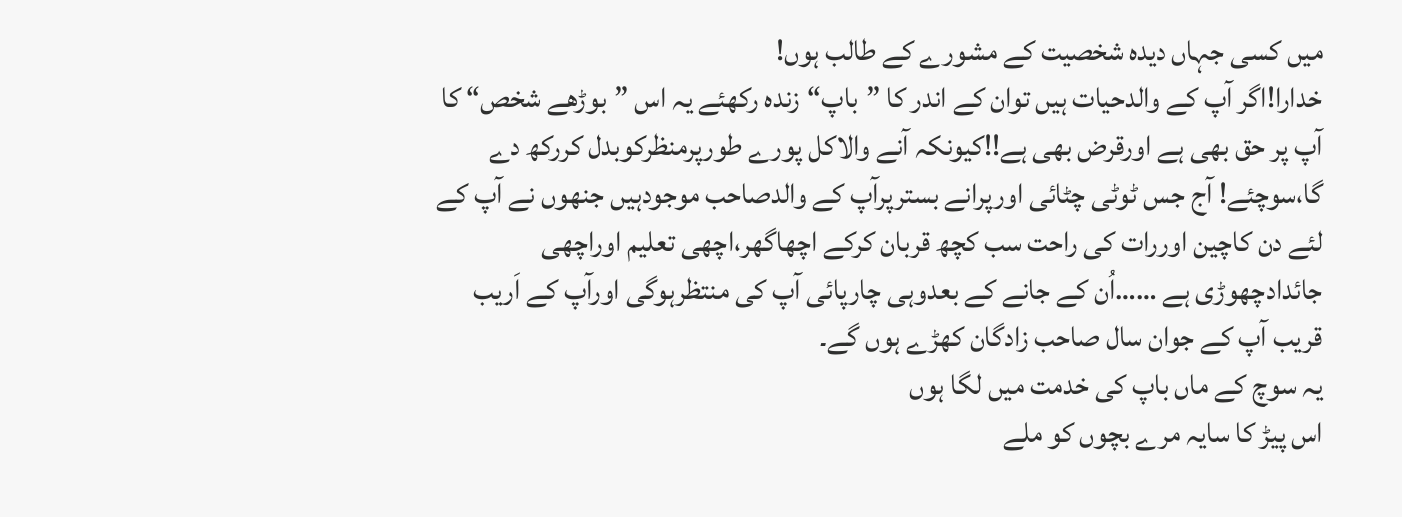میں کسی جہاں دیدہ شخصیت کے مشورے کے طالب ہوں!
خدارا!اگر آپ کے والدحیات ہیں توان کے اندر کا ”باپ“زندہ رکھئے یہ اس ”بوڑھے شخص“ کا آپ پر حق بھی ہے اورقرض بھی ہے!!کیونکہ آنے والاکل پورے طورپرمنظرکوبدل کررکھ دے گا،سوچئے! آج جس ٹوٹی چٹائی اورپرانے بسترپرآپ کے والدصاحب موجودہیں جنھوں نے آپ کے لئے دن کاچین اوررات کی راحت سب کچھ قربان کرکے اچھاگھر،اچھی تعلیم اوراچھی جائدادچھوڑی ہے ……اُن کے جانے کے بعدوہی چارپائی آپ کی منتظرہوگی اورآپ کے اَریب قریب آپ کے جوان سال صاحب زادگان کھڑے ہوں گے۔
یہ سوچ کے ماں باپ کی خدمت میں لگا ہوں
اس پیڑ کا سایہ مرے بچوں کو ملے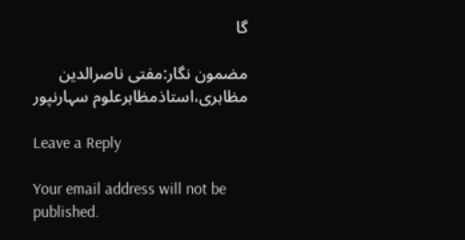گا

مضمون نگار:مفتی ناصرالدین مظاہری،استاذمظاہرعلوم سہارنپور

Leave a Reply

Your email address will not be published.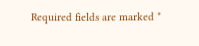Required fields are marked *